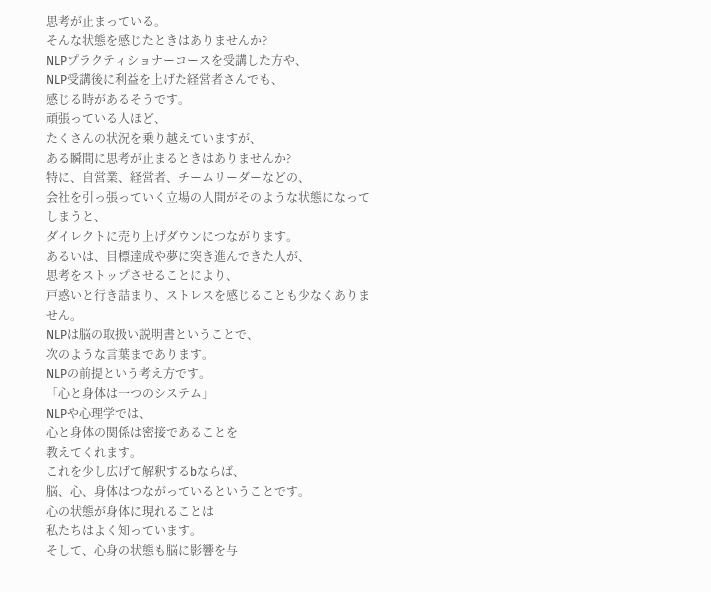思考が止まっている。
そんな状態を感じたときはありませんか?
NLPプラクティショナーコースを受講した方や、
NLP受講後に利益を上げた経営者さんでも、
感じる時があるそうです。
頑張っている人ほど、
たくさんの状況を乗り越えていますが、
ある瞬間に思考が止まるときはありませんか?
特に、自営業、経営者、チームリーダーなどの、
会社を引っ張っていく立場の人間がそのような状態になってしまうと、
ダイレクトに売り上げダウンにつながります。
あるいは、目標達成や夢に突き進んできた人が、
思考をストップさせることにより、
戸惑いと行き詰まり、ストレスを感じることも少なくありません。
NLPは脳の取扱い説明書ということで、
次のような言葉まであります。
NLPの前提という考え方です。
「心と身体は一つのシステム」
NLPや心理学では、
心と身体の関係は密接であることを
教えてくれます。
これを少し広げて解釈するbならば、
脳、心、身体はつながっているということです。
心の状態が身体に現れることは
私たちはよく知っています。
そして、心身の状態も脳に影響を与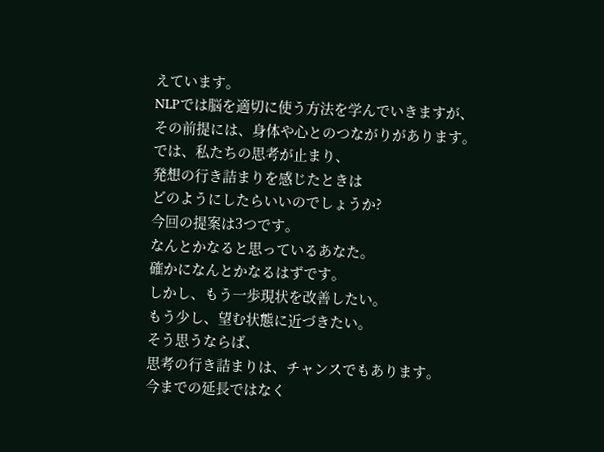えています。
NLPでは脳を適切に使う方法を学んでいきますが、
その前提には、身体や心とのつながりがあります。
では、私たちの思考が止まり、
発想の行き詰まりを感じたときは
どのようにしたらいいのでしょうか?
今回の提案は3つです。
なんとかなると思っているあなた。
確かになんとかなるはずです。
しかし、もう一歩現状を改善したい。
もう少し、望む状態に近づきたい。
そう思うならば、
思考の行き詰まりは、チャンスでもあります。
今までの延長ではなく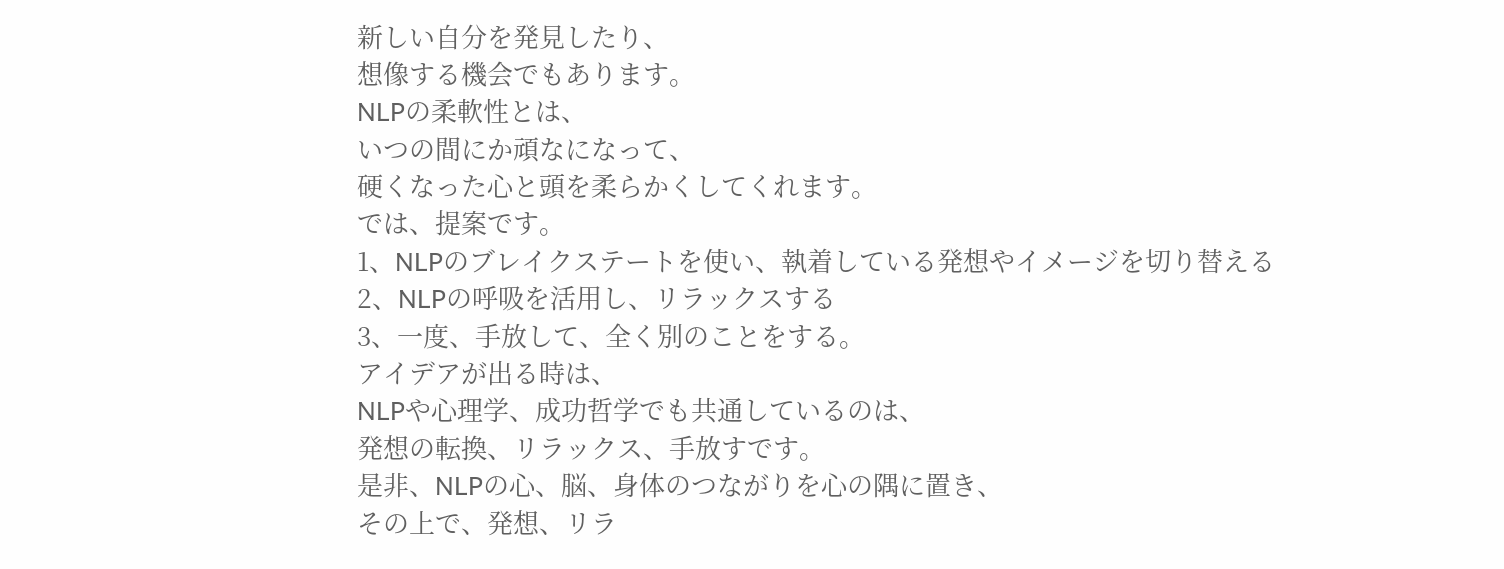新しい自分を発見したり、
想像する機会でもあります。
NLPの柔軟性とは、
いつの間にか頑なになって、
硬くなった心と頭を柔らかくしてくれます。
では、提案です。
1、NLPのブレイクステートを使い、執着している発想やイメージを切り替える
2、NLPの呼吸を活用し、リラックスする
3、一度、手放して、全く別のことをする。
アイデアが出る時は、
NLPや心理学、成功哲学でも共通しているのは、
発想の転換、リラックス、手放すです。
是非、NLPの心、脳、身体のつながりを心の隅に置き、
その上で、発想、リラ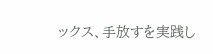ックス、手放すを実践し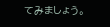てみましょう。